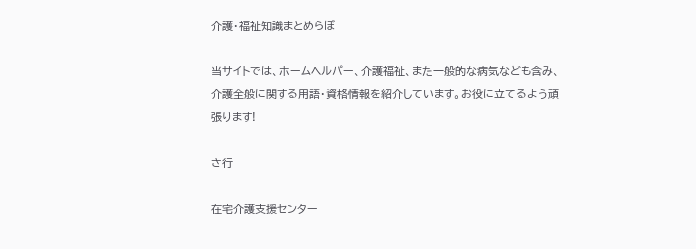介護・福祉知識まとめらぼ

当サイトでは、ホームヘルパー、介護福祉、また一般的な病気なども含み、介護全般に関する用語・資格情報を紹介しています。お役に立てるよう頑張ります!

さ行

在宅介護支援センター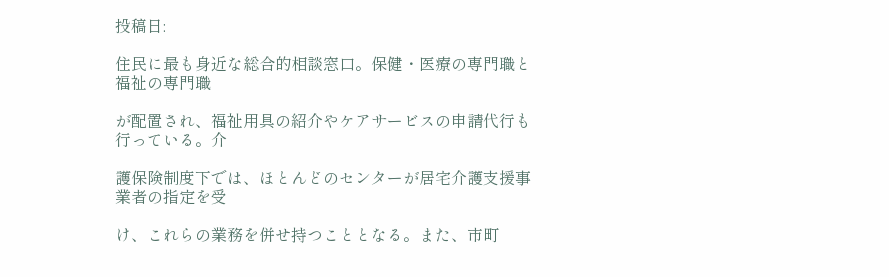投稿日:

住民に最も身近な総合的相談窓口。保健・医療の専門職と福祉の専門職

が配置され、福祉用具の紹介やケアサービスの申請代行も行っている。介

護保険制度下では、ほとんどのセンターが居宅介護支援事業者の指定を受

け、これらの業務を併せ持つこととなる。また、市町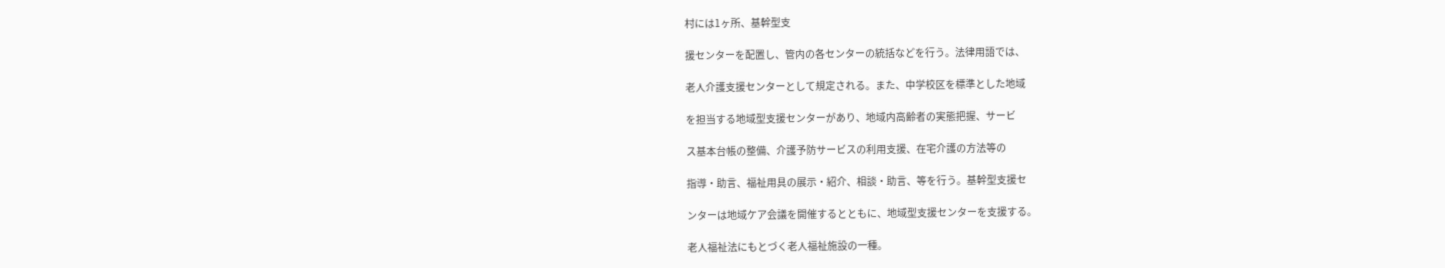村には1ヶ所、基幹型支

援センターを配置し、管内の各センターの統括などを行う。法律用語では、

老人介護支援センターとして規定される。また、中学校区を標準とした地域

を担当する地域型支援センターがあり、地域内高齢者の実態把握、サービ

ス基本台帳の整備、介護予防サービスの利用支援、在宅介護の方法等の

指導・助言、福祉用具の展示・紹介、相談・助言、等を行う。基幹型支援セ

ンターは地域ケア会議を開催するとともに、地域型支援センターを支援する。

老人福祉法にもとづく老人福祉施設の一種。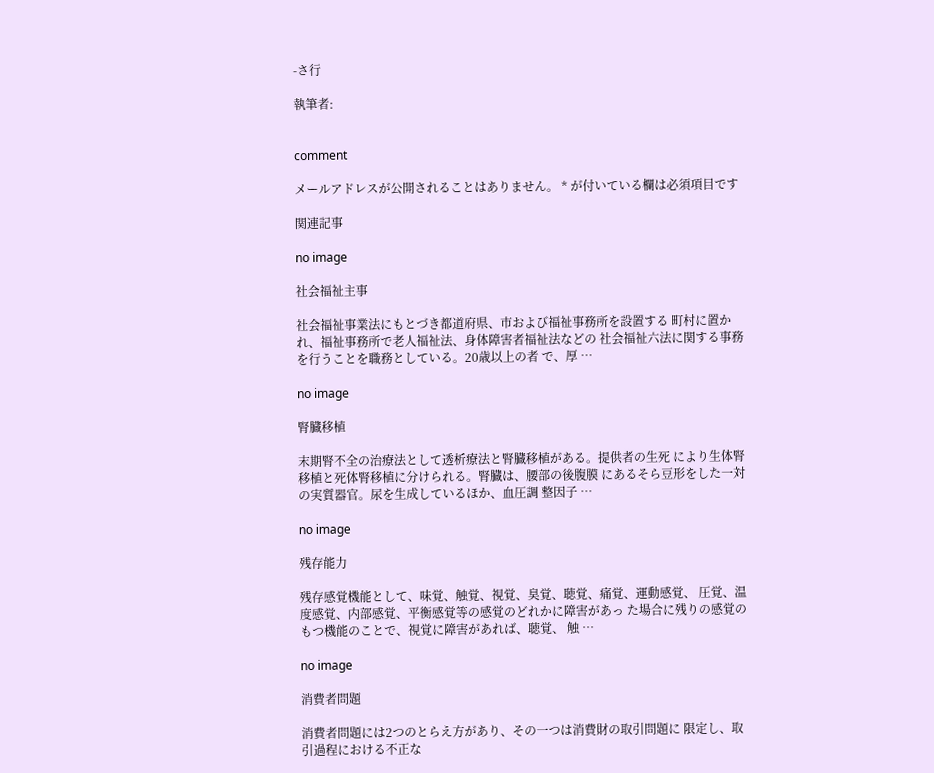-さ行

執筆者:


comment

メールアドレスが公開されることはありません。 * が付いている欄は必須項目です

関連記事

no image

社会福祉主事

社会福祉事業法にもとづき都道府県、市および福祉事務所を設置する 町村に置かれ、福祉事務所で老人福祉法、身体障害者福祉法などの 社会福祉六法に関する事務を行うことを職務としている。20歳以上の者 で、厚 …

no image

腎臓移植

末期腎不全の治療法として透析療法と腎臓移植がある。提供者の生死 により生体腎移植と死体腎移植に分けられる。腎臓は、腰部の後腹膜 にあるそら豆形をした一対の実質器官。尿を生成しているほか、血圧調 整因子 …

no image

残存能力

残存感覚機能として、味覚、触覚、視覚、臭覚、聴覚、痛覚、運動感覚、 圧覚、温度感覚、内部感覚、平衡感覚等の感覚のどれかに障害があっ た場合に残りの感覚のもつ機能のことで、視覚に障害があれば、聴覚、 触 …

no image

消費者問題

消費者問題には2つのとらえ方があり、その一つは消費財の取引問題に 限定し、取引過程における不正な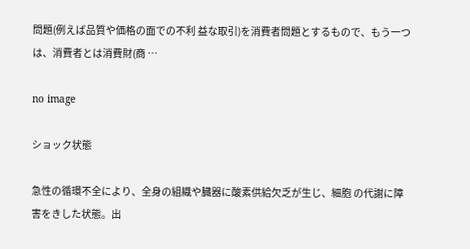問題(例えば品質や価格の面での不利 益な取引)を消費者問題とするもので、もう一つは、消費者とは消費財(商 …

no image

ショック状態

急性の循環不全により、全身の組織や臓器に酸素供給欠乏が生じ、細胞 の代謝に障害をきした状態。出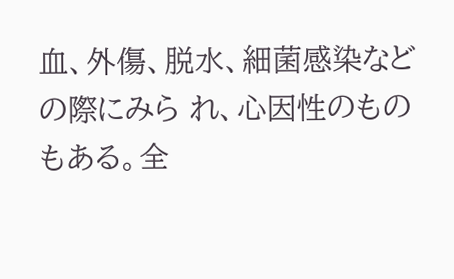血、外傷、脱水、細菌感染などの際にみら れ、心因性のものもある。全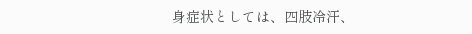身症状としては、四肢冷汗、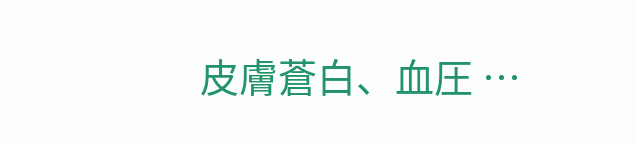皮膚蒼白、血圧 …